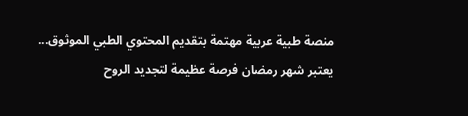منصة طبية عربية مهتمة بتقديم المحتوي الطبي الموثوق...
يعتبر شهر رمضان فرصة عظيمة لتجديد الروح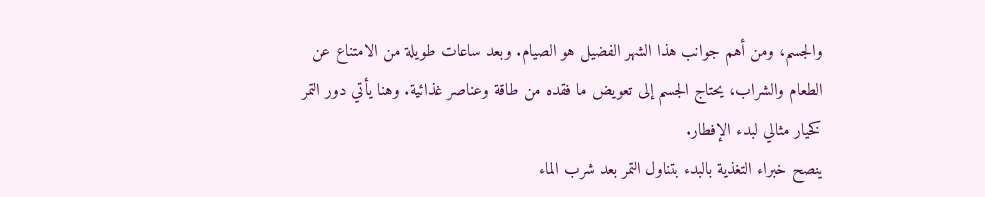والجسم، ومن أهم جوانب هذا الشهر الفضيل هو الصيام. وبعد ساعات طويلة من الامتناع عن الطعام والشراب، يحتاج الجسم إلى تعويض ما فقده من طاقة وعناصر غذائية. وهنا يأتي دور التمر كخيار مثالي لبدء الإفطار.
ينصح خبراء التغذية بالبدء بتناول التمر بعد شرب الماء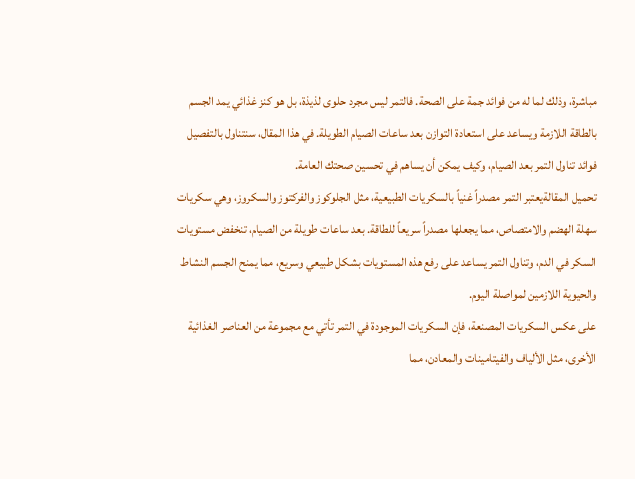مباشرة، وذلك لما له من فوائد جمة على الصحة. فالتمر ليس مجرد حلوى لذيذة، بل هو كنز غذائي يمد الجسم بالطاقة اللازمة ويساعد على استعادة التوازن بعد ساعات الصيام الطويلة. في هذا المقال، سنتناول بالتفصيل فوائد تناول التمر بعد الصيام، وكيف يمكن أن يساهم في تحسين صحتك العامة.
تحميل المقالةيعتبر التمر مصدراً غنياً بالسكريات الطبيعية، مثل الجلوكوز والفركتوز والسكروز، وهي سكريات سهلة الهضم والامتصاص، مما يجعلها مصدراً سريعاً للطاقة. بعد ساعات طويلة من الصيام، تنخفض مستويات السكر في الدم، وتناول التمر يساعد على رفع هذه المستويات بشكل طبيعي وسريع، مما يمنح الجسم النشاط والحيوية اللازمين لمواصلة اليوم.
على عكس السكريات المصنعة، فإن السكريات الموجودة في التمر تأتي مع مجموعة من العناصر الغذائية الأخرى، مثل الألياف والفيتامينات والمعادن، مما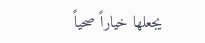يجعلها خياراً صحياً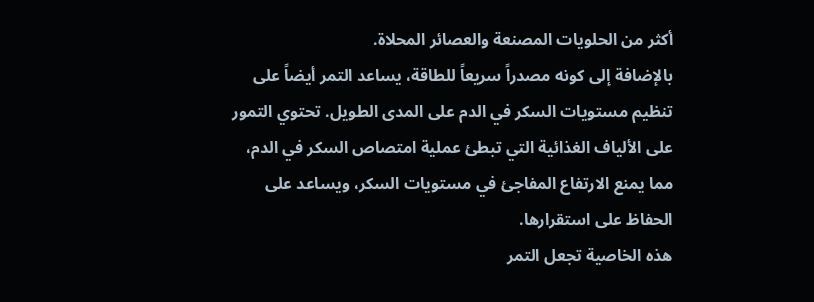أكثر من الحلويات المصنعة والعصائر المحلاة.
بالإضافة إلى كونه مصدراً سريعاً للطاقة، يساعد التمر أيضاً على تنظيم مستويات السكر في الدم على المدى الطويل. تحتوي التمور على الألياف الغذائية التي تبطئ عملية امتصاص السكر في الدم، مما يمنع الارتفاع المفاجئ في مستويات السكر، ويساعد على الحفاظ على استقرارها.
هذه الخاصية تجعل التمر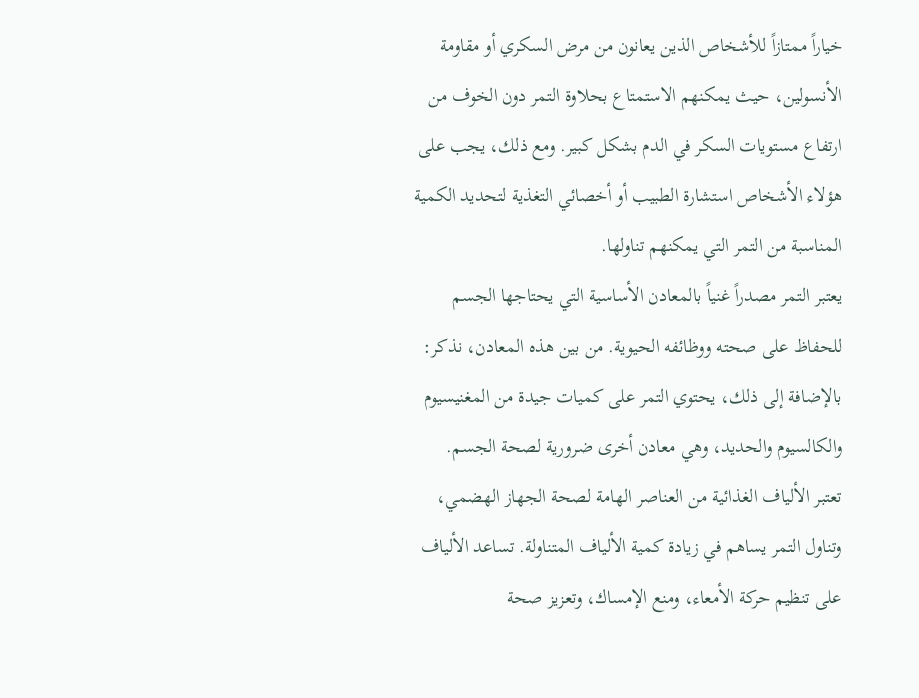خياراً ممتازاً للأشخاص الذين يعانون من مرض السكري أو مقاومة الأنسولين، حيث يمكنهم الاستمتاع بحلاوة التمر دون الخوف من ارتفاع مستويات السكر في الدم بشكل كبير. ومع ذلك، يجب على هؤلاء الأشخاص استشارة الطبيب أو أخصائي التغذية لتحديد الكمية المناسبة من التمر التي يمكنهم تناولها.
يعتبر التمر مصدراً غنياً بالمعادن الأساسية التي يحتاجها الجسم للحفاظ على صحته ووظائفه الحيوية. من بين هذه المعادن، نذكر:
بالإضافة إلى ذلك، يحتوي التمر على كميات جيدة من المغنيسيوم والكالسيوم والحديد، وهي معادن أخرى ضرورية لصحة الجسم.
تعتبر الألياف الغذائية من العناصر الهامة لصحة الجهاز الهضمي، وتناول التمر يساهم في زيادة كمية الألياف المتناولة. تساعد الألياف على تنظيم حركة الأمعاء، ومنع الإمساك، وتعزيز صحة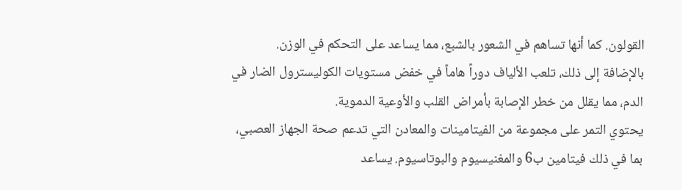القولون. كما أنها تساهم في الشعور بالشبع، مما يساعد على التحكم في الوزن.
بالإضافة إلى ذلك، تلعب الألياف دوراً هاماً في خفض مستويات الكوليسترول الضار في الدم، مما يقلل من خطر الإصابة بأمراض القلب والأوعية الدموية.
يحتوي التمر على مجموعة من الفيتامينات والمعادن التي تدعم صحة الجهاز العصبي، بما في ذلك فيتامين ب6 والمغنيسيوم والبوتاسيوم. يساعد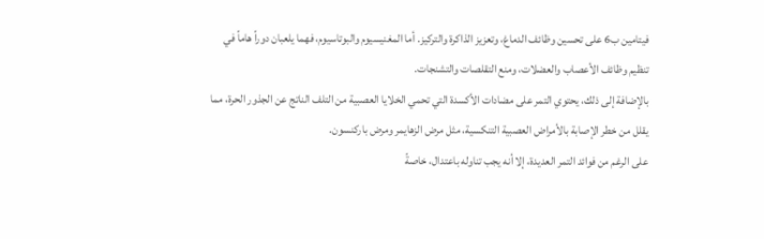فيتامين ب6 على تحسين وظائف الدماغ، وتعزيز الذاكرة والتركيز. أما المغنيسيوم والبوتاسيوم، فهما يلعبان دوراً هاماً في تنظيم وظائف الأعصاب والعضلات، ومنع التقلصات والتشنجات.
بالإضافة إلى ذلك، يحتوي التمر على مضادات الأكسدة التي تحمي الخلايا العصبية من التلف الناتج عن الجذور الحرة، مما يقلل من خطر الإصابة بالأمراض العصبية التنكسية، مثل مرض الزهايمر ومرض باركنسون.
على الرغم من فوائد التمر العديدة، إلا أنه يجب تناوله باعتدال، خاصةً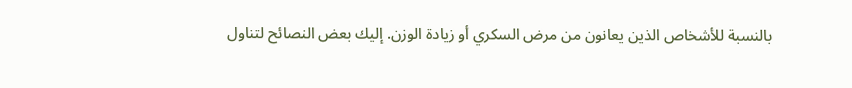بالنسبة للأشخاص الذين يعانون من مرض السكري أو زيادة الوزن. إليك بعض النصائح لتناول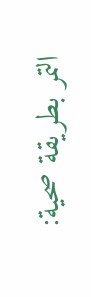التمر بطريقة صحية: